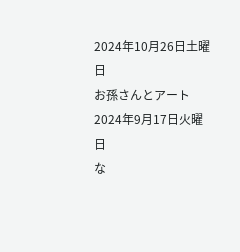2024年10月26日土曜日
お孫さんとアート
2024年9月17日火曜日
な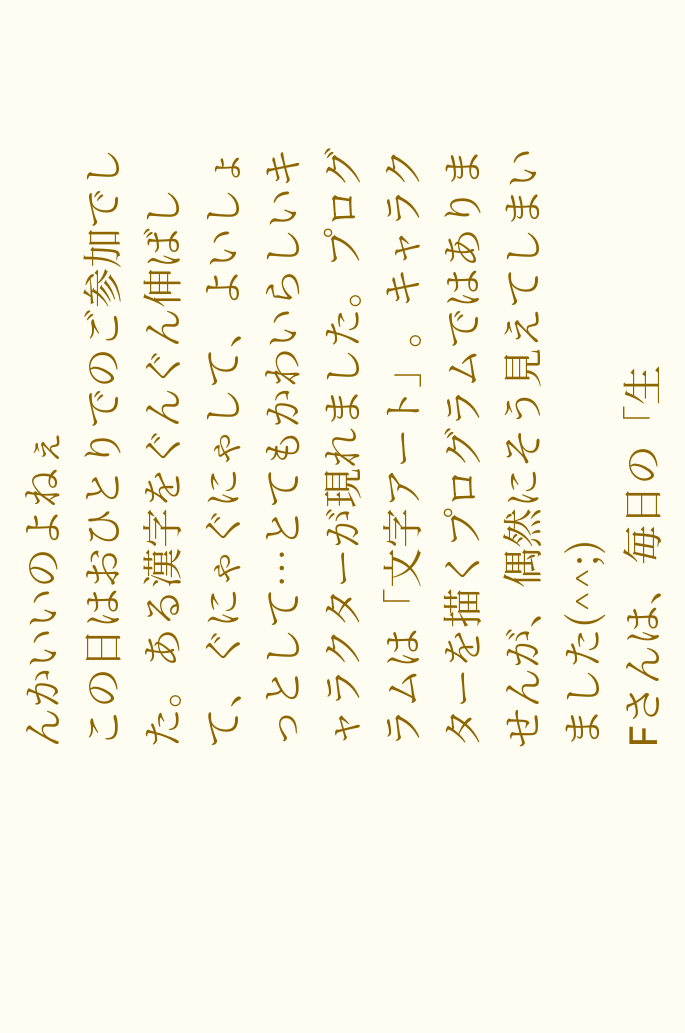んかいいのよねぇ
この日はおひとりでのご参加でした。ある漢字をぐんぐん伸ばして、ぐにゃぐにゃして、よいしょっとして…とてもかわいらしいキャラクターが現れました。プログラムは「文字アート」。キャラクターを描くプログラムではありませんが、偶然にそう見えてしまいました(^^;)
Fさんは、毎日の「生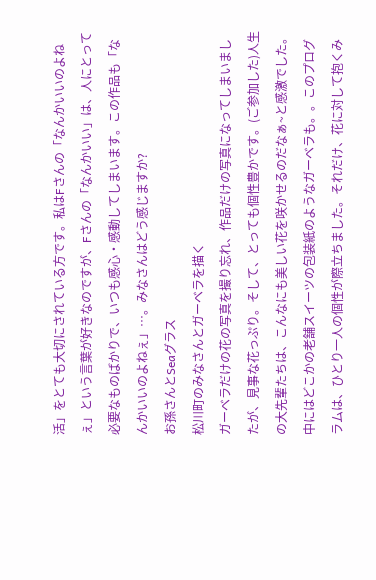活」をとても大切にされている方です。私はFさんの「なんかいいのよねぇ」という言葉が好きなのですが、Fさんの「なんかいい」は、人にとって必要なものばかりで、いつも感心・感動してしまいます。この作品も「なんかいいのよねぇ」…。みなさんはどう感じますか?
お孫さんとSeaグラス
松川町のみなさんとガーベラを描く
ガーベラだけの花の写真を撮り忘れ、作品だけの写真になってしまいましたが、見事な花っぷり。そして、とっても個性豊かです。(ご参加した)人生の大先輩たちは、こんなにも美しい花を咲かせるのだなぁ~と感激でした。中にはどこかの老舗スイーツの包装紙のようなガーベラも。。このプログラムは、ひとり一人の個性が際立ちました。それだけ、花に対して抱くみ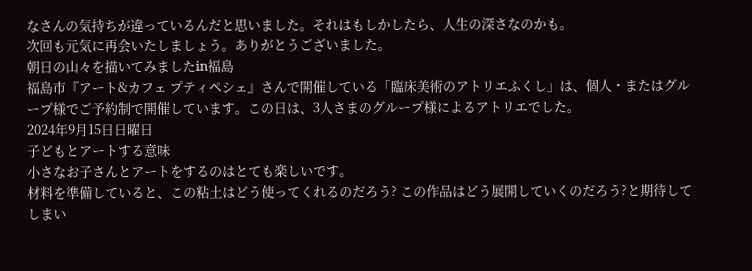なさんの気持ちが違っているんだと思いました。それはもしかしたら、人生の深さなのかも。
次回も元気に再会いたしましょう。ありがとうございました。
朝日の山々を描いてみましたin福島
福島市『アート&カフェ プティペシェ』さんで開催している「臨床美術のアトリエふくし」は、個人・またはグループ様でご予約制で開催しています。この日は、3人さまのグループ様によるアトリエでした。
2024年9月15日日曜日
子どもとアートする意味
小さなお子さんとアートをするのはとても楽しいです。
材料を準備していると、この粘土はどう使ってくれるのだろう? この作品はどう展開していくのだろう?と期待してしまい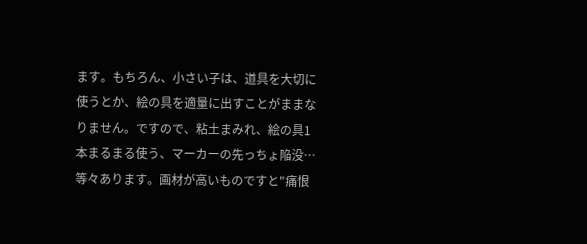ます。もちろん、小さい子は、道具を大切に使うとか、絵の具を適量に出すことがままなりません。ですので、粘土まみれ、絵の具1本まるまる使う、マーカーの先っちょ陥没…等々あります。画材が高いものですと"痛恨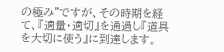の極み"ですが、その時期を経て、『適量・適切』を通過し『道具を大切に使う』に到達します。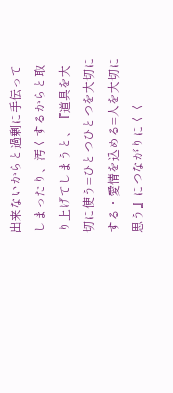出来ないからと過剰に手伝ってしまったり、汚くするからと取り上げてしまうと、『道具を大切に使う=ひとつひとつを大切にする・愛情を込める=人を大切に思う』につながりにくく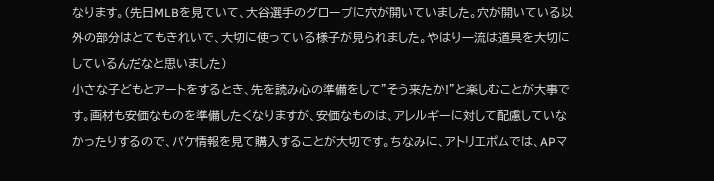なります。(先日MLBを見ていて、大谷選手のグローブに穴が開いていました。穴が開いている以外の部分はとてもきれいで、大切に使っている様子が見られました。やはり一流は道具を大切にしているんだなと思いました)
小さな子どもとアートをするとき、先を読み心の準備をして"そう来たか!"と楽しむことが大事です。画材も安価なものを準備したくなりますが、安価なものは、アレルギーに対して配慮していなかったりするので、パケ情報を見て購入することが大切です。ちなみに、アトリエポムでは、APマ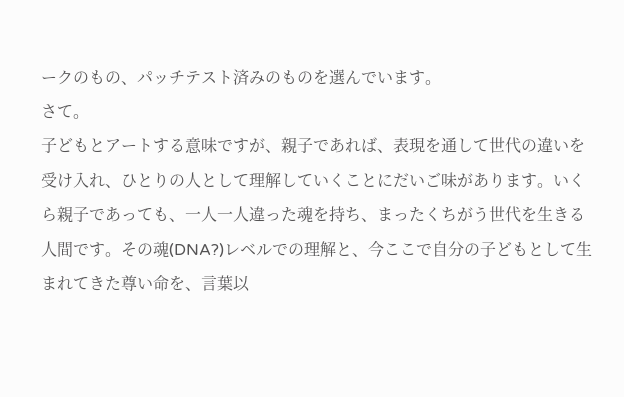ークのもの、パッチテスト済みのものを選んでいます。
さて。
子どもとアートする意味ですが、親子であれば、表現を通して世代の違いを受け入れ、ひとりの人として理解していくことにだいご味があります。いくら親子であっても、一人一人違った魂を持ち、まったくちがう世代を生きる人間です。その魂(DNA?)レベルでの理解と、今ここで自分の子どもとして生まれてきた尊い命を、言葉以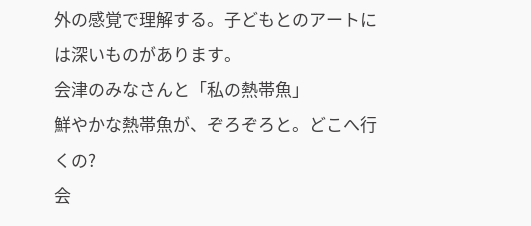外の感覚で理解する。子どもとのアートには深いものがあります。
会津のみなさんと「私の熱帯魚」
鮮やかな熱帯魚が、ぞろぞろと。どこへ行くの?
会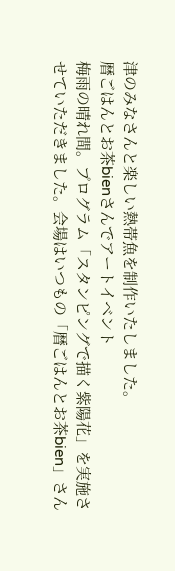津のみなさんと楽しい熱帯魚を制作いたしました。
暦ごはんとお茶bienさんでアートイベント
梅雨の晴れ間。プログラム「スタンピングで描く紫陽花」を実施させていただきました。会場はいつもの「暦ごはんとお茶bien」さん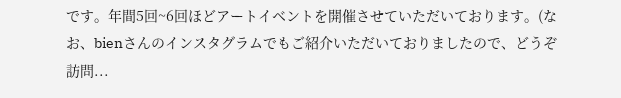です。年間5回~6回ほどアートイベントを開催させていただいております。(なお、bienさんのインスタグラムでもご紹介いただいておりましたので、どうぞ訪問...